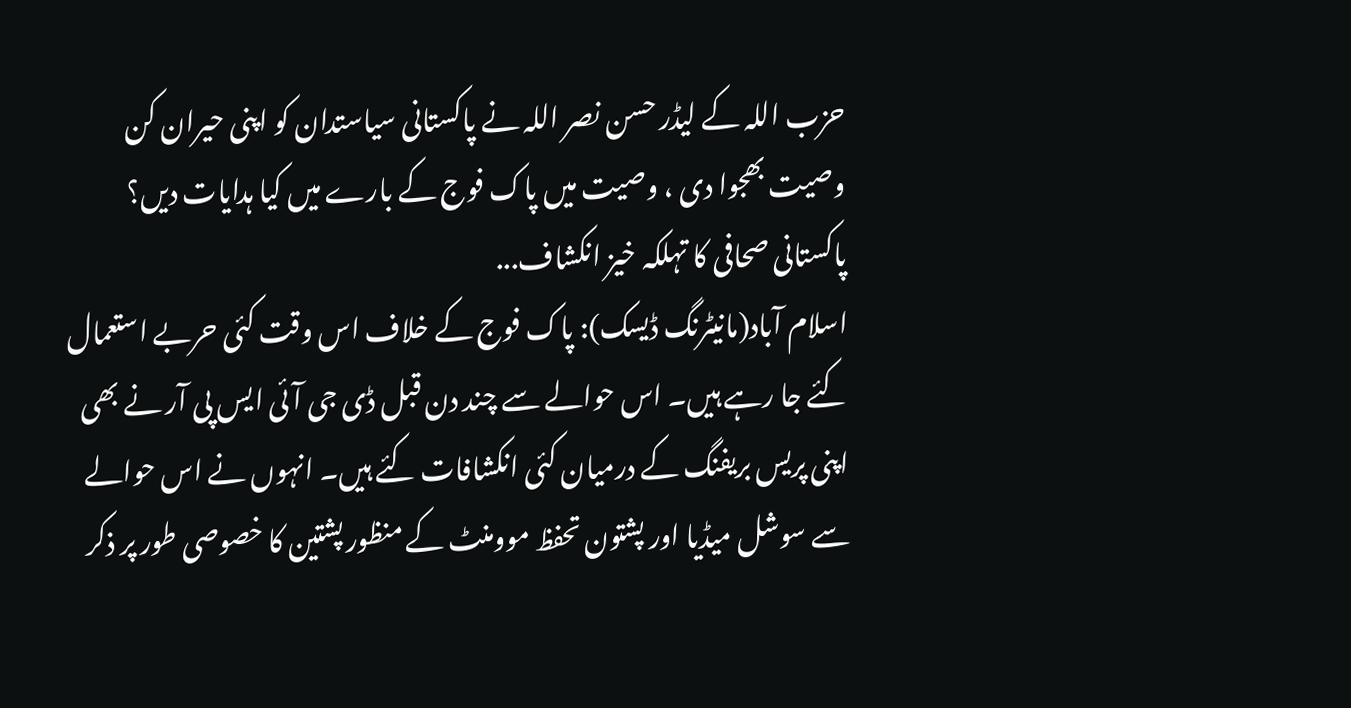حزب اللہ کے لیڈر حسن نصر اللہ نے پاکستانی سیاستدان کو اپنی حیران کن وصیت بھجوا دی ، وصیت میں پاک فوج کے بارے میں کیا ہدایات دیں؟ پاکستانی صحافی کا تہلکہ خیز انکشاف...
اسلام آباد(مانیٹرنگ ڈیسک): پاک فوج کے خلاف اس وقت کئی حربے استعمال کئے جا رہے ہیں۔ اس حوالے سے چند دن قبل ڈی جی آئی ایس پی آر نے بھی اپنی پریس بریفنگ کے درمیان کئی انکشافات کئے ہیں۔ انہوں نے اس حوالے سے سوشل میڈیا اور پشتون تحفظ موومنٹ کے منظور پشتین کا خصوصی طور پر ذکر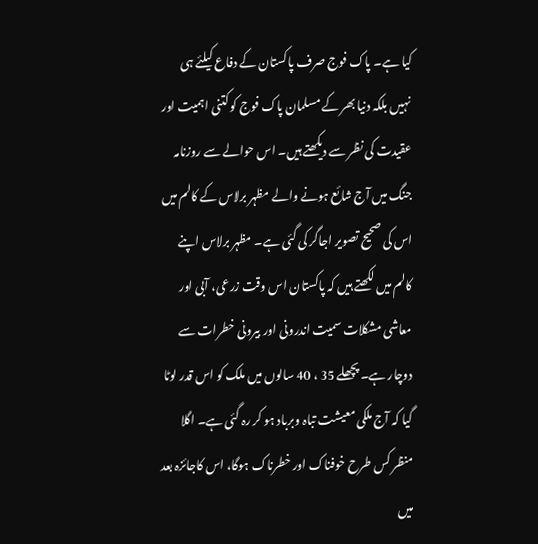کیا ہے۔ پاک فوج صرف پاکستان کے دفاع کیلئے ہی نہیں بلکہ دنیا بھر کے مسلمان پاک فوج کو کتنی اہمیت اور عقیدت کی نظر سے دیکھتے ہیں۔ اس حوالے سے روزنامہ جنگ میں آج شائع ہونے والے مظہر برلاس کے کالم میں اس کی صحیح تصویر اجاگر کی گئی ہے۔ مظہر برلاس اپنے کالم میں لکھتے ہیں کہ پاکستان اس وقت زرعی، آبی اور معاشی مشکلات سمیت اندرونی اور بیرونی خطرات سے دوچار ہے۔ پچھلے 35 ، 40 سالوں میں ملک کو اس قدر لوٹا گیا کہ آج ملکی معیشت تباہ وبرباد ہو کر رہ گئی ہے۔ اگلا منظر کس طرح خوفناک اور خطرناک ہوگا، اس کاجائزہ بعد میں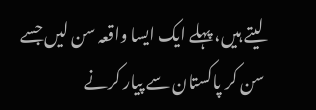لیتے ہیں، پہلے ایک ایسا واقعہ سن لیں جسے سن کر پاکستان سے پیار کرنے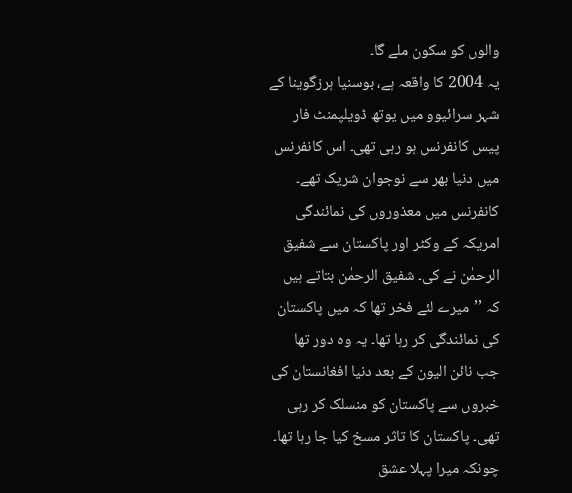والوں کو سکون ملے گا۔
یہ 2004 کا واقعہ ہے، بوسنیا ہرزگوینا کے شہر سرائیوو میں یوتھ ڈویلپمنٹ فار پیس کانفرنس ہو رہی تھی۔ اس کانفرنس میں دنیا بھر سے نوجوان شریک تھے۔ کانفرنس میں معذوروں کی نمائندگی امریکہ کے وکٹر اور پاکستان سے شفیق الرحمٰن نے کی۔ شفیق الرحمٰن بتاتے ہیں کہ ’’میرے لئے فخر تھا کہ میں پاکستان کی نمائندگی کر رہا تھا۔ یہ وہ دور تھا جب نائن الیون کے بعد دنیا افغانستان کی خبروں سے پاکستان کو منسلک کر رہی تھی۔ پاکستان کا تاثر مسخ کیا جا رہا تھا۔ چونکہ میرا پہلا عشق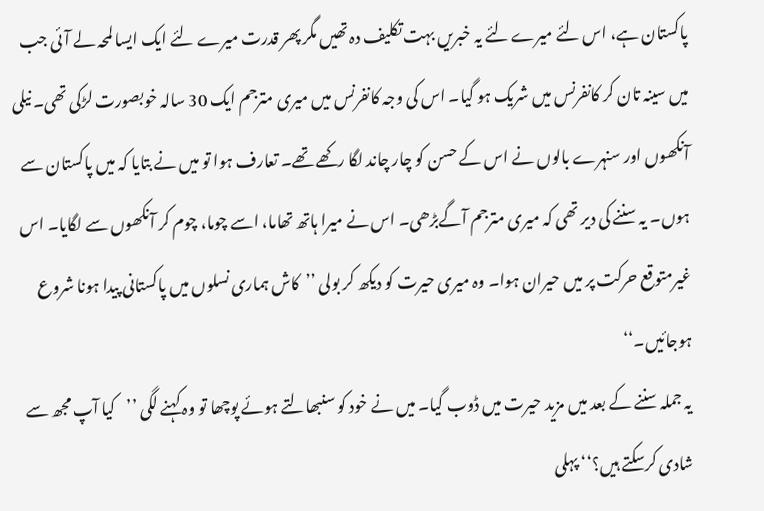پاکستان ہے، اس لئے میرے لئے یہ خبریں بہت تکلیف دہ تھیں مگر پھر قدرت میرے لئے ایک ایسا لمحہ لے آئی جب میں سینہ تان کر کانفرنس میں شریک ہو گیا۔ اس کی وجہ کانفرنس میں میری مترجم ایک 30 سالہ خوبصورت لڑکی تھی۔ نیلی آنکھوں اور سنہرے بالوں نے اس کے حسن کو چار چاند لگا رکھے تھے۔ تعارف ہوا تو میں نے بتایا کہ میں پاکستان سے ہوں۔ یہ سننے کی دیر تھی کہ میری مترجم آگےبڑھی۔ اس نے میرا ہاتھ تھاما، اسے چوما، چوم کر آنکھوں سے لگایا۔ اس غیرمتوقع حرکت پر میں حیران ہوا۔ وہ میری حیرت کو دیکھ کر بولی ’’کاش ہماری نسلوں میں پاکستانی پیدا ہونا شروع ہوجائیں۔‘‘
یہ جملہ سننے کے بعد میں مزید حیرت میں ڈوب گیا۔ میں نے خود کو سنبھالتے ہوئے پوچھا تو وہ کہنے لگی ’’کیا آپ مجھ سے شادی کرسکتے ہیں؟‘‘ پہلی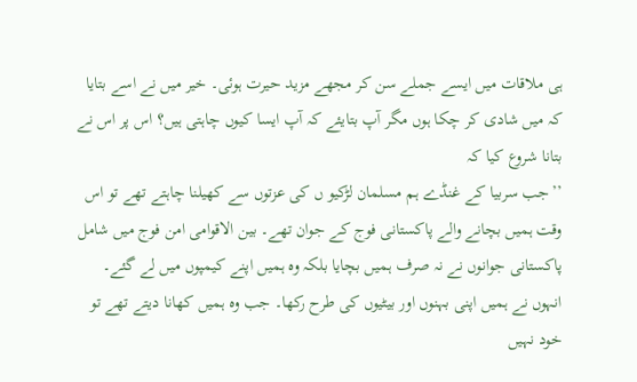ہی ملاقات میں ایسے جملے سن کر مجھے مزید حیرت ہوئی۔ خیر میں نے اسے بتایا کہ میں شادی کر چکا ہوں مگر آپ بتایئے کہ آپ ایسا کیوں چاہتی ہیں؟ اس پر اس نے بتانا شروع کیا کہ
’’جب سربیا کے غنڈے ہم مسلمان لڑکیو ں کی عزتوں سے کھیلنا چاہتے تھے تو اس وقت ہمیں بچانے والے پاکستانی فوج کے جوان تھے۔ بین الاقوامی امن فوج میں شامل پاکستانی جوانوں نے نہ صرف ہمیں بچایا بلکہ وہ ہمیں اپنے کیمپوں میں لے گئے۔ انہوں نے ہمیں اپنی بہنوں اور بیٹیوں کی طرح رکھا۔ جب وہ ہمیں کھانا دیتے تھے تو خود نہیں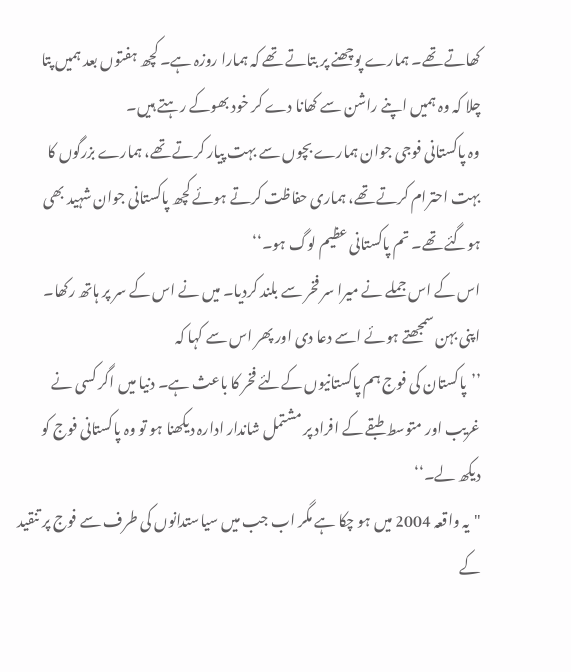کھاتے تھے۔ ہمارے پوچھنے پر بتاتے تھے کہ ہمارا روزہ ہے۔ کچھ ہفتوں بعد ہمیں پتا چلا کہ وہ ہمیں اپنے راشن سے کھانا دے کر خود بھوکے رہتے ہیں۔
وہ پاکستانی فوجی جوان ہمارے بچوں سے بہت پیار کرتے تھے، ہمارے بزرگوں کا بہت احترام کرتے تھے، ہماری حفاظت کرتے ہوئے کچھ پاکستانی جوان شہید بھی ہوگئے تھے۔ تم پاکستانی عظیم لوگ ہو۔‘‘
اس کے اس جملے نے میرا سر فخر سے بلند کردیا۔ میں نے اس کے سر پر ہاتھ رکھا۔ اپنی بہن سمجھتے ہوئے اسے دعا دی اور پھر اس سے کہا کہ
’’پاکستان کی فوج ہم پاکستانیوں کےلئے فخر کا باعث ہے۔ دنیا میں اگر کسی نے غریب اور متوسط طبقے کے افراد پر مشتمل شاندار ادارہ دیکھنا ہو تو وہ پاکستانی فوج کو دیکھ لے۔‘‘
"یہ واقعہ 2004 میں ہو چکا ہے مگر اب جب میں سیاستدانوں کی طرف سے فوج پر تنقید کے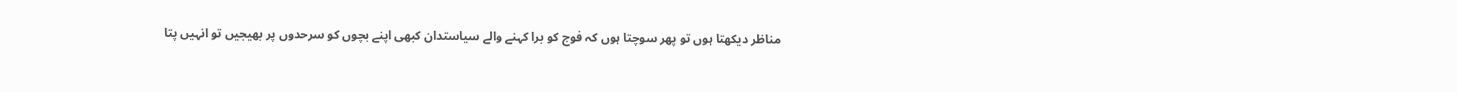مناظر دیکھتا ہوں تو پھر سوچتا ہوں کہ فوج کو برا کہنے والے سیاستدان کبھی اپنے بچوں کو سرحدوں پر بھیجیں تو انہیں پتا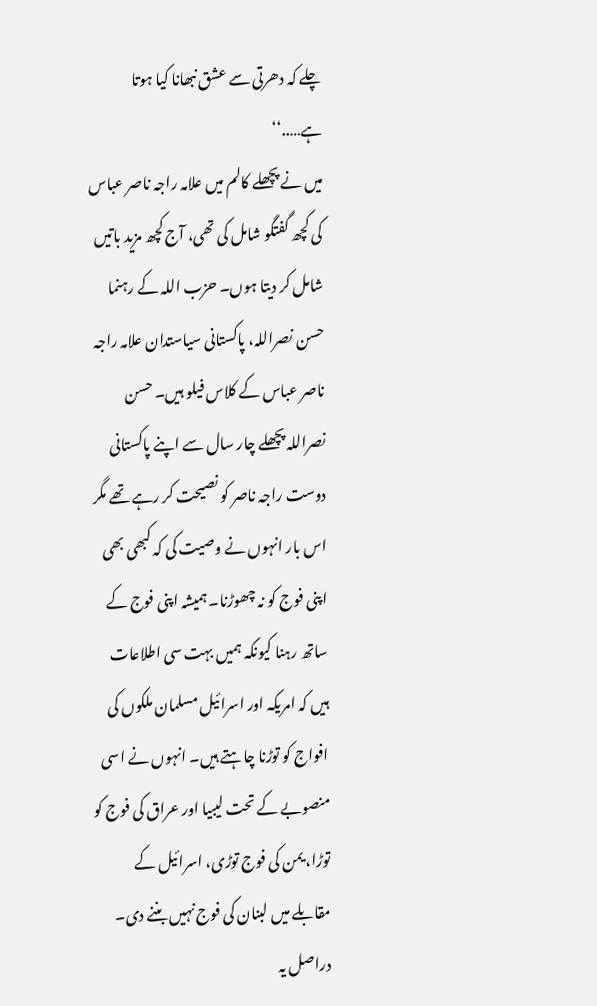چلے کہ دھرتی سے عشق نبھانا کیا ہوتا ہے…..‘‘
میں نے پچھلے کالم میں علامہ راجہ ناصر عباس کی کچھ گفتگو شامل کی تھی، آج کچھ مزید باتیں شامل کر دیتا ہوں۔ حزب اللہ کے رہنما حسن نصراللہ، پاکستانی سیاستدان علامہ راجہ ناصر عباس کے کلاس فیلو ہیں۔ حسن نصراللہ پچھلے چار سال سے اپنے پاکستانی دوست راجہ ناصر کو نصیحت کر رہے تھے مگر اس بار انہوں نے وصیت کی کہ کبھی بھی اپنی فوج کو نہ چھوڑنا۔ ہمیشہ اپنی فوج کے ساتھ رہنا کیونکہ ہمیں بہت سی اطلاعات ہیں کہ امریکہ اور اسرائیل مسلمان ملکوں کی افواج کو توڑنا چاہتے ہیں۔ انہوں نے اسی منصوبے کے تحت لیبیا اور عراق کی فوج کو توڑا، یمن کی فوج توڑی، اسرائیل کے مقابلے میں لبنان کی فوج نہیں بننے دی۔ دراصل یہ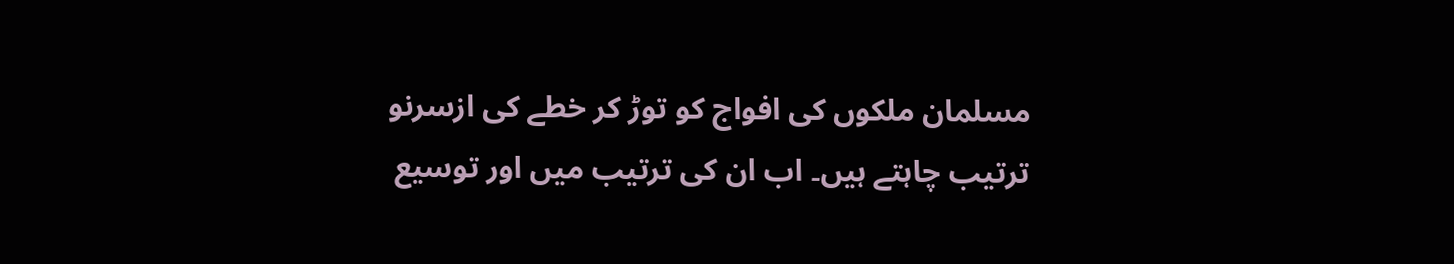مسلمان ملکوں کی افواج کو توڑ کر خطے کی ازسرنو ترتیب چاہتے ہیں۔ اب ان کی ترتیب میں اور توسیع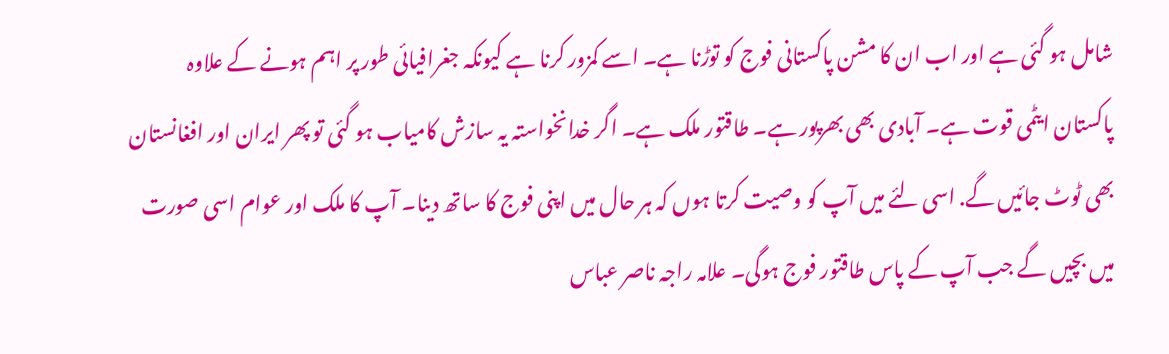شامل ہو گئی ہے اور اب ان کا مشن پاکستانی فوج کو توڑنا ہے۔ اسے کمزور کرنا ہے کیونکہ جغرافیائی طور پر اہم ہونے کے علاوہ پاکستان ایٹمی قوت ہے۔ آبادی بھی بھرپور ہے۔ طاقتور ملک ہے۔ اگر خدانخواستہ یہ سازش کامیاب ہو گئی تو پھر ایران اور افغانستان بھی ٹوٹ جائیں گے. اسی لئے میں آپ کو وصیت کرتا ہوں کہ ہر حال میں اپنی فوج کا ساتھ دینا۔ آپ کا ملک اور عوام اسی صورت میں بچیں گے جب آپ کے پاس طاقتور فوج ہوگی۔ علامہ راجہ ناصر عباس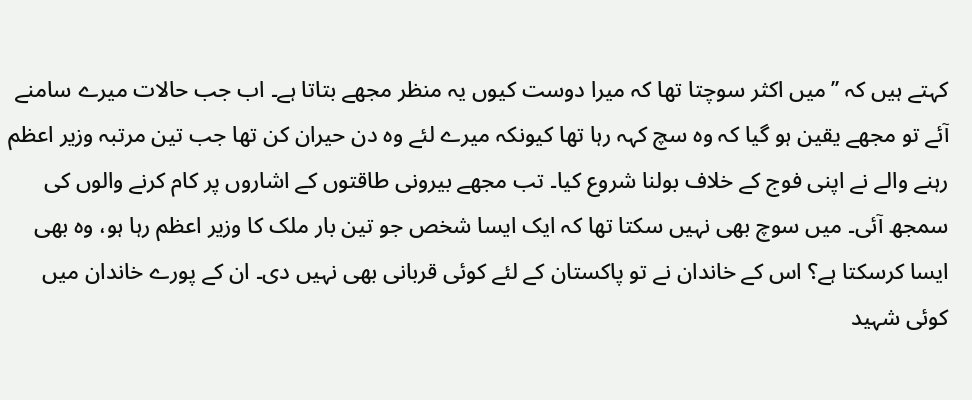کہتے ہیں کہ ’’میں اکثر سوچتا تھا کہ میرا دوست کیوں یہ منظر مجھے بتاتا ہے۔ اب جب حالات میرے سامنے آئے تو مجھے یقین ہو گیا کہ وہ سچ کہہ رہا تھا کیونکہ میرے لئے وہ دن حیران کن تھا جب تین مرتبہ وزیر اعظم رہنے والے نے اپنی فوج کے خلاف بولنا شروع کیا۔ تب مجھے بیرونی طاقتوں کے اشاروں پر کام کرنے والوں کی سمجھ آئی۔ میں سوچ بھی نہیں سکتا تھا کہ ایک ایسا شخص جو تین بار ملک کا وزیر اعظم رہا ہو، وہ بھی ایسا کرسکتا ہے؟ اس کے خاندان نے تو پاکستان کے لئے کوئی قربانی بھی نہیں دی۔ ان کے پورے خاندان میں کوئی شہید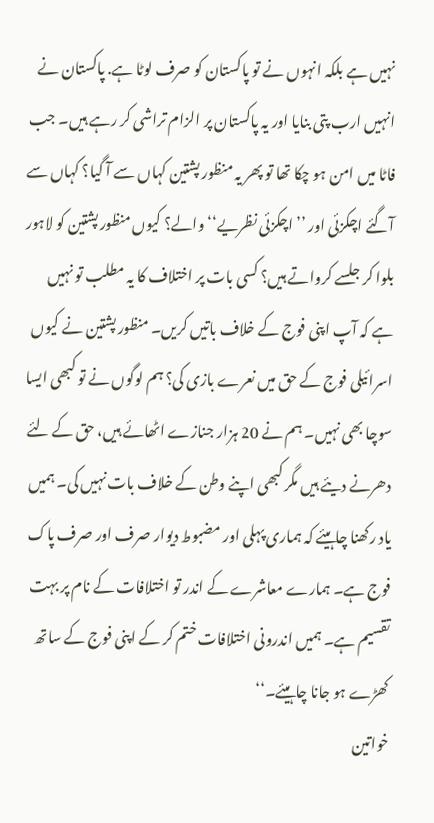نہیں ہے بلکہ انہوں نے تو پاکستان کو صرف لوٹا ہے. پاکستان نے انہیں ارب پتی بنایا اور یہ پاکستان پر الزام تراشی کر رہے ہیں۔ جب فاٹا میں امن ہو چکا تھا تو پھر یہ منظور پشتین کہاں سے آ گیا؟ کہاں سے آگئے اچکزئی اور ’’اچکزئی نظریے‘‘ والے؟ کیوں منظور پشتین کو لاہور بلوا کر جلسے کرواتے ہیں؟ کسی بات پر اختلاف کا یہ مطلب تو نہیں ہے کہ آپ اپنی فوج کے خلاف باتیں کریں۔ منظور پشتین نے کیوں اسرائیلی فوج کے حق میں نعرے بازی کی؟ ہم لوگوں نے تو کبھی ایسا سوچا بھی نہیں۔ ہم نے 20 ہزار جنازے اٹھائے ہیں، حق کے لئے دھرنے دیئے ہیں مگر کبھی اپنے وطن کے خلاف بات نہیں کی۔ ہمیں یاد رکھنا چاہیئے کہ ہماری پہلی اور مضبوط دیوار صرف اور صرف پاک فوج ہے۔ ہمارے معاشرے کے اندر تو اختلافات کے نام پر بہت تقسیم ہے۔ ہمیں اندرونی اختلافات ختم کر کے اپنی فوج کے ساتھ کھڑے ہو جانا چاہیئے۔‘‘
خواتین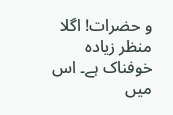و حضرات! اگلا منظر زیادہ خوفناک ہے۔ اس میں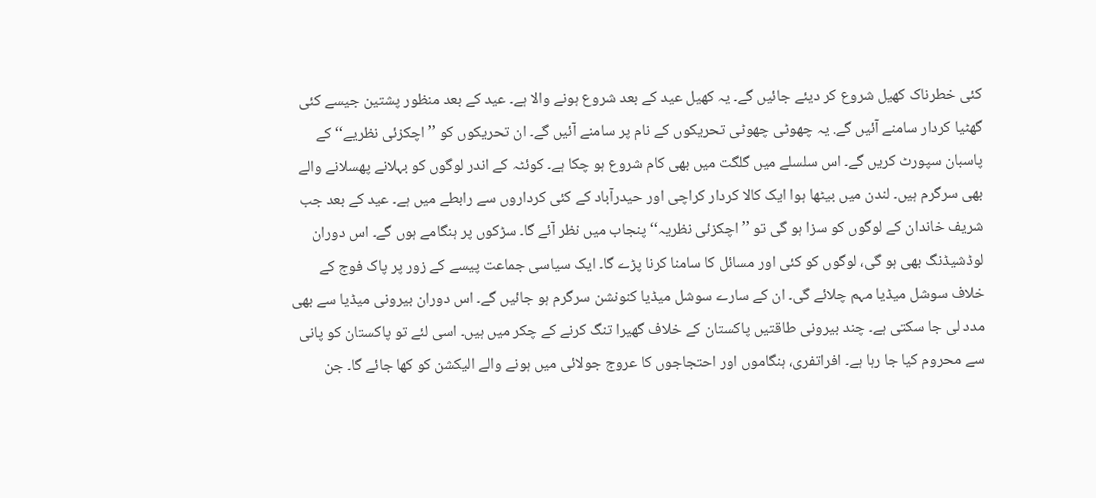کئی خطرناک کھیل شروع کر دیئے جائیں گے۔ یہ کھیل عید کے بعد شروع ہونے والا ہے۔ عید کے بعد منظور پشتین جیسے کئی گھٹیا کردار سامنے آئیں گے. یہ چھوٹی چھوٹی تحریکوں کے نام پر سامنے آئیں گے۔ ان تحریکوں کو ’’اچکزئی نظریے‘‘ کے پاسبان سپورٹ کریں گے۔ اس سلسلے میں گلگت میں بھی کام شروع ہو چکا ہے۔ کوئٹہ کے اندر لوگوں کو بہلانے پھسلانے والے بھی سرگرم ہیں۔ لندن میں بیٹھا ہوا ایک کالا کردار کراچی اور حیدرآباد کے کئی کرداروں سے رابطے میں ہے۔ عید کے بعد جب شریف خاندان کے لوگوں کو سزا ہو گی تو ’’اچکزئی نظریہ‘‘ پنجاب میں نظر آئے گا۔ سڑکوں پر ہنگامے ہوں گے۔ اس دوران لوڈشیڈنگ بھی ہو گی، لوگوں کو کئی اور مسائل کا سامنا کرنا پڑے گا۔ ایک سیاسی جماعت پیسے کے زور پر پاک فوج کے خلاف سوشل میڈیا مہم چلائے گی۔ ان کے سارے سوشل میڈیا کنونشن سرگرم ہو جائیں گے۔ اس دوران بیرونی میڈیا سے بھی مدد لی جا سکتی ہے۔ چند بیرونی طاقتیں پاکستان کے خلاف گھیرا تنگ کرنے کے چکر میں ہیں۔ اسی لئے تو پاکستان کو پانی سے محروم کیا جا رہا ہے۔ افراتفری، ہنگاموں اور احتجاجوں کا عروج جولائی میں ہونے والے الیکشن کو کھا جائے گا۔ جن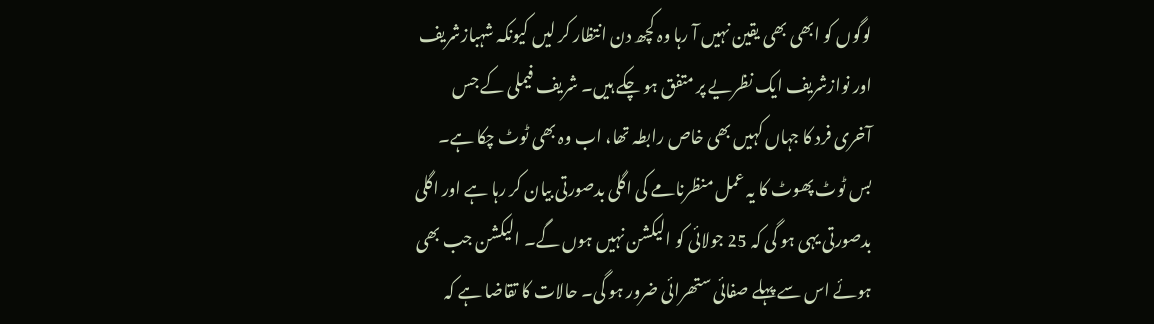لوگوں کو ابھی بھی یقین نہیں آ رہا وہ کچھ دن انتظار کر لیں کیونکہ شہبازشریف اور نوازشریف ایک نظریے پر متفق ہو چکے ہیں۔ شریف فیملی کے جس آخری فرد کا جہاں کہیں بھی خاص رابطہ تھا، اب وہ بھی ٹوٹ چکا ہے۔ بس ٹوٹ پھوٹ کا یہ عمل منظرنامے کی اگلی بدصورتی بیان کر رہا ہے اور اگلی بدصورتی یہی ہو گی کہ 25 جولائی کو الیکشن نہیں ہوں گے۔ الیکشن جب بھی ہوئے اس سے پہلے صفائی ستھرائی ضرور ہو گی۔ حالات کا تقاضا ہے کہ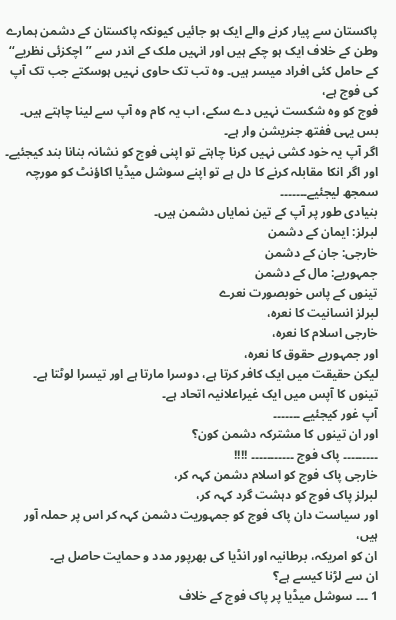پاکستان سے پیار کرنے والے ایک ہو جائیں کیونکہ پاکستان کے دشمن ہمارے وطن کے خلاف ایک ہو چکے ہیں اور انہیں ملک کے اندر سے ’’اچکزئی نظریے‘‘ کے حامل کئی افراد میسر ہیں۔ وہ تب تک حاوی نہیں ہوسکتے جب تک آپ کی فوج ہے،
فوج کو وہ شکست نہیں دے سکے، اب یہ کام وہ آپ سے لینا چاہتے ہیں۔
بس یہی ففتھ جنریشن وار ہے۔
اگر آپ یہ خود کشی نہیں کرنا چاہتے تو اپنی فوج کو نشانہ بنانا بند کیجئیے۔
اور اگر انکا مقابلہ کرنے کا دل ہے تو اپنے سوشل میڈیا اکاؤنٹ کو مورچہ سمجھ لیجئیے۔۔۔۔۔۔۔
بنیادی طور پر آپ کے تین نمایاں دشمن ہیں۔
لبرلز: ایمان کے دشمن
خارجی: جان کے دشمن
جمہوریے: مال کے دشمن
تینوں کے پاس خوبصورت نعرے
لبرلز انسانیت کا نعرہ،
خارجی اسلام کا نعرہ،
اور جمہوریے حقوق کا نعرہ،
لیکن حقیقت میں ایک کافر کرتا ہے، دوسرا مارتا ہے اور تیسرا لوٹتا ہے۔
تینوں کا آپس میں ایک غیراعلانیہ اتحاد ہے۔
آپ غور کیجئیے ۔۔۔۔۔۔۔
اور ان تینوں کا مشترکہ دشمن کون؟
۔۔۔۔۔۔۔۔۔ پاک فوج ۔۔۔۔۔۔۔۔۔۔۔ !!!!
خارجی پاک فوج کو اسلام دشمن کہہ کر،
لبرلز پاک فوج کو دہشت گرد کہہ کر،
اور سیاست دان پاک فوج کو جمہوریت دشمن کہہ کر اس پر حملہ آور ہیں،
ان کو امریکہ، برطانیہ اور انڈیا کی بھرپور مدد و حمایت حاصل ہے۔
ان سے لڑنا کیسے ہے؟
1 ۔۔۔ سوشل میڈیا پر پاک فوج کے خلاف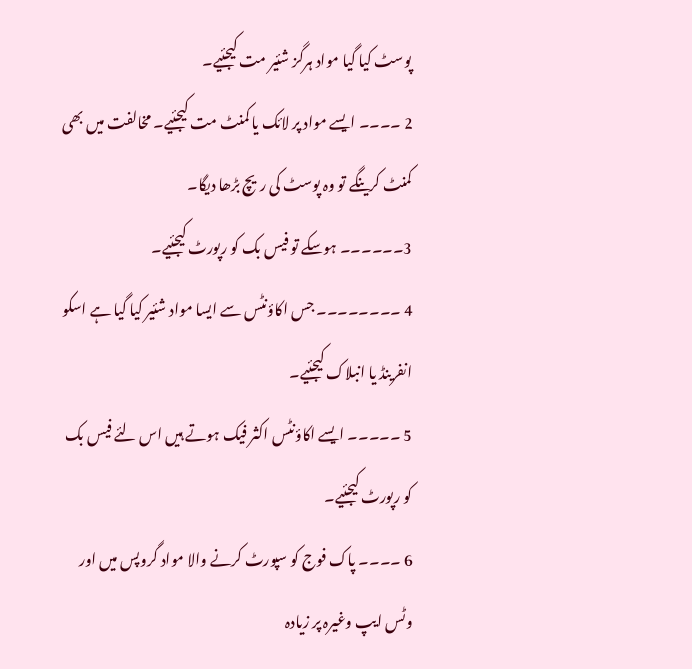پوسٹ کیا گیا مواد ہرگز شئیر مت کیجئیے۔
2 ۔۔۔۔ ایسے مواد پر لائک یا کمنٹ مت کیجئیے۔ مخالفت میں بھی کمنٹ کرینگے تو وہ پوسٹ کی ریچ بڑھا دیگا۔
3۔۔۔۔۔۔ ہوسکے تو فیس بک کو رپورٹ کیجئیے۔
4 ۔۔۔۔۔۔۔۔ جس اکاؤنٹس سے ایسا مواد شئیر کیا گیا ہے اسکو انفرینڈ یا انبلاک کیجئیے۔
5 ۔۔۔۔۔ ایسے اکاؤنٹس اکثر فیک ہوتے ہیں اس لئے فیس بک کو رپورٹ کیجئیے۔
6 ۔۔۔۔ پاک فوج کو سپورٹ کرنے والا مواد گروپس میں اور وٹس ایپ وغیرہ پر زیادہ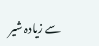سے زیادہ شیر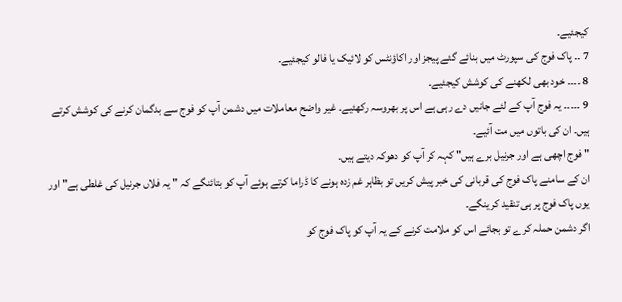کیجئیے۔
7 ۔۔ پاک فوج کی سپورٹ میں بنائے گئے پیجز اور اکاؤنٹس کو لائیک یا فالو کیجئیے۔
8 ۔۔۔۔ خود بھی لکھنے کی کوشش کیجئیے۔
9 ۔۔۔۔۔ یہ فوج آپ کے لئے جانیں دے رہی ہے اس پر بھروسہ رکھئیے۔ غیر واضح معاملات میں دشمن آپ کو فوج سے بدگمان کرنے کی کوشش کرتے ہیں۔ ان کی باتوں میں مت آئیے۔
" فوج اچھی ہے اور جرنیل برے ہیں" کہہ کر آپ کو دھوکہ دیتے ہیں۔
ان کے سامنے پاک فوج کی قربانی کی خبر پیش کریں تو بظاہر غم زدہ ہونے کا ڈراما کرتے ہوئے آپ کو بتائنگے کہ " یہ فلاں جرنیل کی غلطی ہے" اور یوں پاک فوج پر ہی تنقید کرینگے۔
اگر دشمن حملہ کرے تو بجائے اس کو ملامت کرنے کے یہ آپ کو پاک فوج کو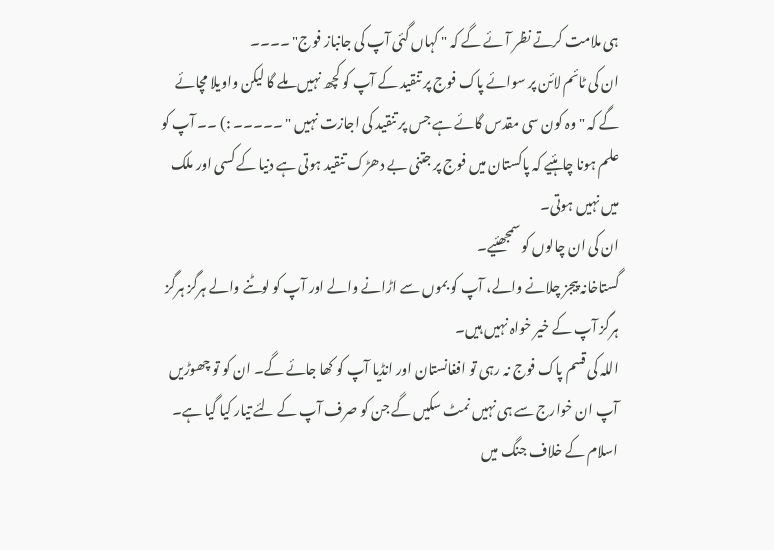ہی ملامت کرتے نظر آئے گے کہ " کہاں گئی آپ کی جانباز فوج" ۔۔۔۔
ان کی ٹائم لائن پر سوائے پاک فوج پر تنقید کے آپ کو کچھ نہیں ملے گا لیکن واویلا مچائے گے کہ " وہ کون سی مقدس گائے ہے جس پر تنقید کی اجازت نہیں " ۔۔۔۔۔ :) ۔۔ آپ کو علم ہونا چاہئیے کہ پاکستان میں فوج پر جتنی بے دھڑک تنقید ہوتی ہے دنیا کے کسی اور ملک میں نہیں ہوتی۔
ان کی ان چالوں کو سمجھئیے۔
گستاخانہ پیجز چلانے والے، آپ کو بموں سے اڑانے والے اور آپ کو لوٹنے والے ہرگز ہرگز ہرگز آپ کے خیر خواہ نہیں ہیں۔
اللہ کی قسم پاک فوج نہ رہی تو افغانستان اور انڈیا آپ کو کھا جائے گے۔ ان کو تو چھوڑیں آپ ان خوارج سے ہی نہیں نمٹ سکیں گے جن کو صرف آپ کے لئے تیار کیا گیا ہے۔
اسلام کے خلاف جنگ میں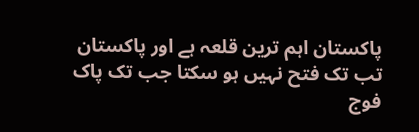پاکستان اہم ترین قلعہ ہے اور پاکستان تب تک فتح نہیں ہو سکتا جب تک پاک فوج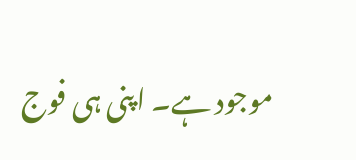موجود ہے۔ اپنی ہی فوج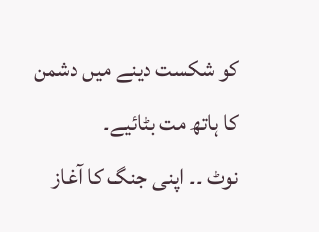کو شکست دینے میں دشمن کا ہاتھ مت بٹائیے۔
نوٹ ۔۔ اپنی جنگ کا آغاز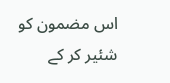اس مضمون کو شئیر کر کے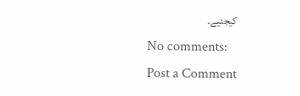کیجئیے۔
No comments:
Post a Comment